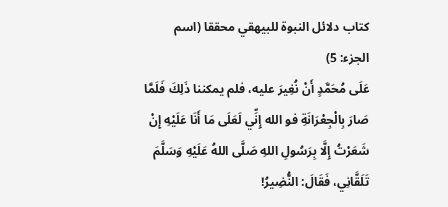كتاب دلائل النبوة للبيهقي محققا (اسم الجزء: 5)
عَلَى مُحَمَّدٍ أَنْ نُغِيرَ عليه، فلم يمكننا ذَلِكَ فَلَمَّا صَارَ بِالْجِعْرَانَةِ فو الله إِنِّي لَعَلَى مَا أَنَا عَلَيْهِ إِنْ شَعَرْتُ إِلَّا بِرَسُولِ اللهِ صَلَّى اللهُ عَلَيْهِ وَسَلَّمَ تَلَقَّانِي، فَقَالَ: النُّضِيرُ!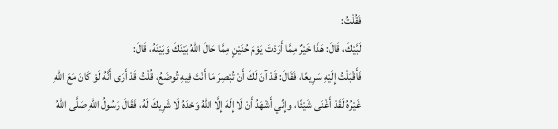فَقُلْتُ:
لَبَّيْكَ، قَالَ: هَذَا خَيْرٌ مِمَّا أَرَدْتَ يَوْمَ حُنَيْنٍ مِمَّا حَالَ اللهُ بَيْنَكَ وَبَيْنَهُ، قَالَ:
فَأَقْبَلْتُ إِلَيْهِ سَرِيعًا، فَقَالَ: قَدْ آنَ لَكَ أَنْ تُبْصِرَ مَا أَنْتَ فِيهِ تُوضَعُ، قُلْتُ قَدْ أَرَى أَنَّهُ لَوْ كَانَ مَعَ اللهِ غَيْرُهُ لَقَدْ أَغْنَى شَيْئًا، وإِنِّي أَشْهَدُ أَنْ لَا إِلَهَ إِلَّا اللهُ وَحْدَهُ لَا شَرِيكَ لَهُ، فَقَالَ رَسُولُ اللهِ صَلَّى اللهُ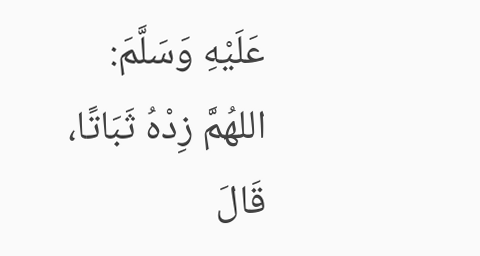عَلَيْهِ وَسَلَّمَ: اللهُمَّ زِدْهُ ثَبَاتًا، قَالَ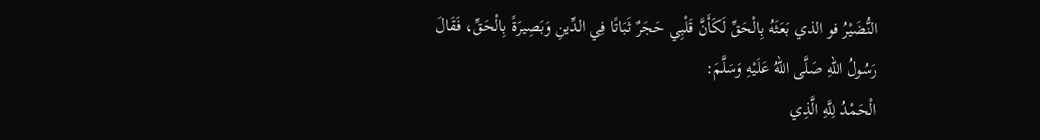النُّضَيْرُ فو الذي بَعَثَهُ بِالْحَقِّ لَكَأَنَّ قَلْبِي حَجَرٌ ثَبَاتًا فِي الدِّينِ وَبَصِيرَةً بِالْحَقِّ، فَقَالَ رَسُولُ اللهِ صَلَّى اللهُ عَلَيْهِ وَسَلَّمَ:
الْحَمْدُ لِلَّهِ الَّذِي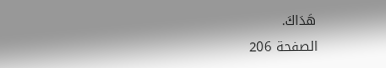هَدَاكَ.
الصفحة 206